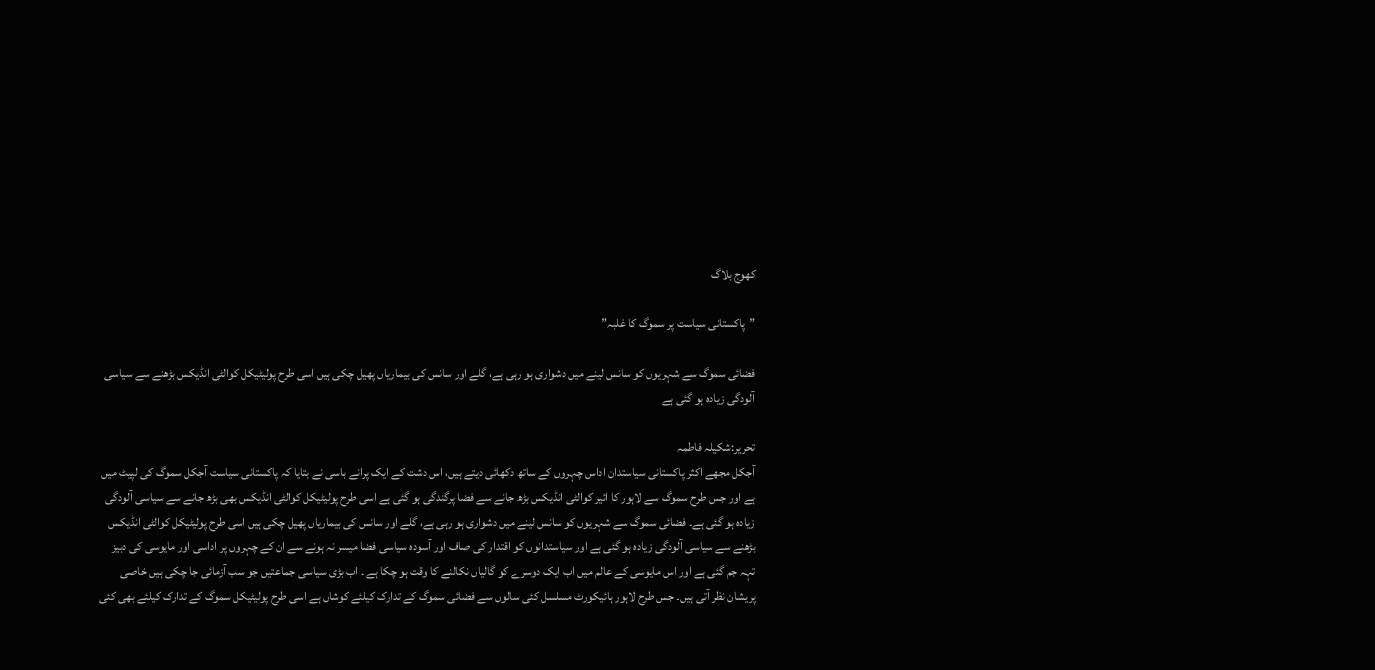کھوج بلاگ

”پاکستانی سیاست پر سموگ کا غلبہ”

فضائی سموگ سے شہریوں کو سانس لینے میں دشواری ہو رہی ہے، گلے اور سانس کی بیماریاں پھیل چکی ہیں اسی طرح پولیٹیکل کوالٹی انڈیکس بڑھنے سے سیاسی آلودگی زیادہ ہو گئی ہے

تحریر:شکیلہ فاطمہ
آجکل مجھے اکثر پاکستانی سیاستدان اداس چہروں کے ساتھ دکھائی دیتے ہیں، اس دشت کے ایک پرانے باسی نے بتایا کہ پاکستانی سیاست آجکل سموگ کی لپیٹ میں ہے اور جس طرح سموگ سے لاہور کا ائیر کوالٹی انڈیکس بڑھ جانے سے فضا پرگندگی ہو گئی ہے اسی طرح پولیٹیکل کوالٹی انڈیکس بھی بڑھ جانے سے سیاسی آلودگی زیادہ ہو گئی ہے۔ فضائی سموگ سے شہریوں کو سانس لینے میں دشواری ہو رہی ہے، گلے اور سانس کی بیماریاں پھیل چکی ہیں اسی طرح پولیٹیکل کوالٹی انڈیکس بڑھنے سے سیاسی آلودگی زیادہ ہو گئی ہے اور سیاستدانوں کو اقتدار کی صاف اور آسودہ سیاسی فضا میسر نہ ہونے سے ان کے چہروں پر اداسی اور مایوسی کی دبیز تہہ جم گئی ہے اور اس مایوسی کے عالم میں اب ایک دوسرے کو گالیاں نکالنے کا وقت ہو چکا ہے ۔ اب بڑی سیاسی جماعتیں جو سب آزمائی جا چکی ہیں خاصی پریشان نظر آتی ہیں۔ جس طرح لاہور ہائیکورٹ مسلسل کئی سالوں سے فضائی سموگ کے تدارک کیلئے کوشاں ہے اسی طرح پولیٹیکل سموگ کے تدارک کیلئے بھی کئی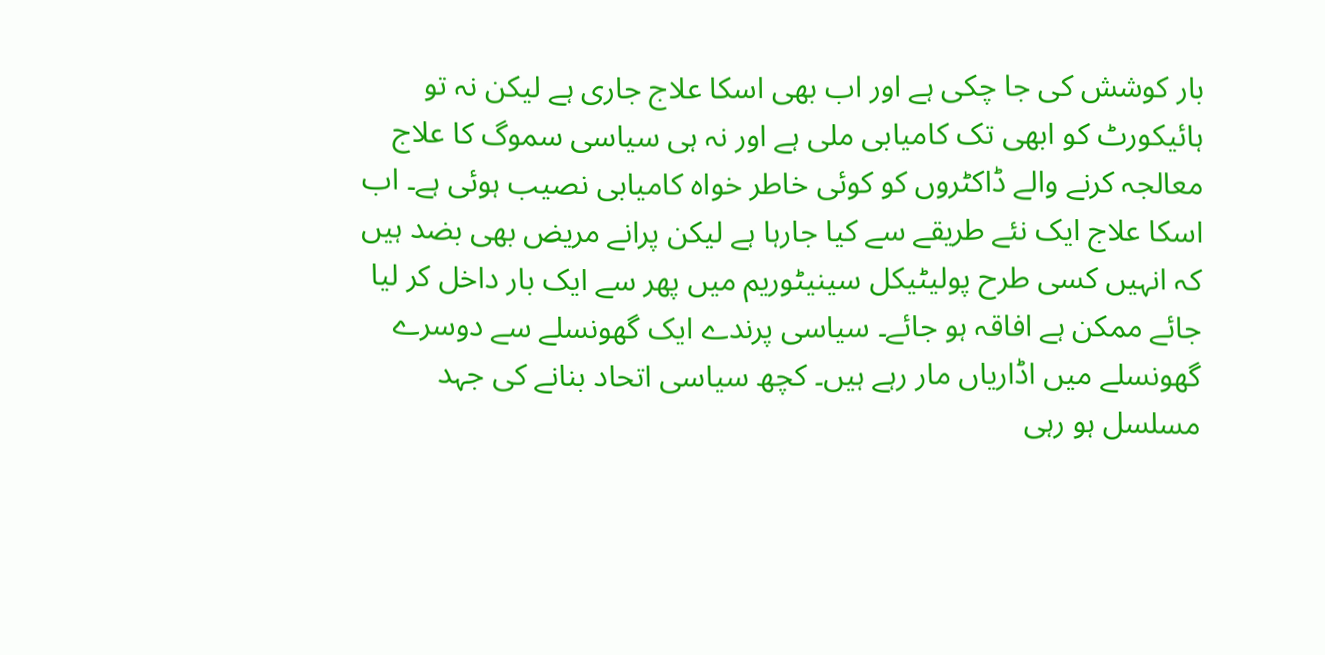بار کوشش کی جا چکی ہے اور اب بھی اسکا علاج جاری ہے لیکن نہ تو ہائیکورٹ کو ابھی تک کامیابی ملی ہے اور نہ ہی سیاسی سموگ کا علاج معالجہ کرنے والے ڈاکٹروں کو کوئی خاطر خواہ کامیابی نصیب ہوئی ہے۔ اب اسکا علاج ایک نئے طریقے سے کیا جارہا ہے لیکن پرانے مریض بھی بضد ہیں کہ انہیں کسی طرح پولیٹیکل سینیٹوریم میں پھر سے ایک بار داخل کر لیا جائے ممکن ہے افاقہ ہو جائے۔ سیاسی پرندے ایک گھونسلے سے دوسرے گھونسلے میں اڈاریاں مار رہے ہیں۔ کچھ سیاسی اتحاد بنانے کی جہد مسلسل ہو رہی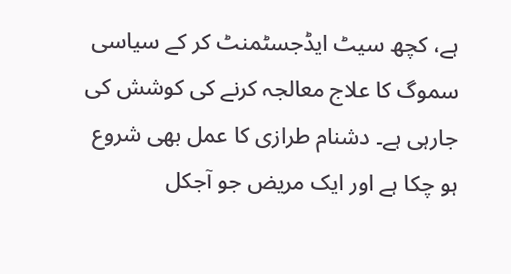ہے، کچھ سیٹ ایڈجسٹمنٹ کر کے سیاسی سموگ کا علاج معالجہ کرنے کی کوشش کی جارہی ہے۔ دشنام طرازی کا عمل بھی شروع ہو چکا ہے اور ایک مریض جو آجکل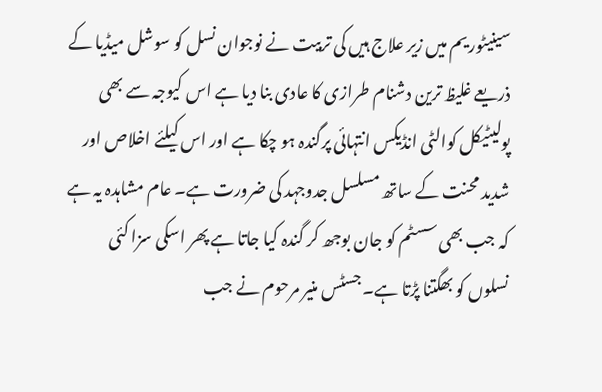سینیٹوریم میں زیر علاج ہیں کی تربیت نے نوجوان نسل کو سوشل میڈیا کے ذریعے غلیظ ترین دشنام طرازی کا عادی بنا دیا ہے اس کیوجہ سے بھی پولیٹیکل کوالٹی انڈیکس انتہائی پرگندہ ہو چکا ہے اور اس کیلئے اخلاص اور شدید محنت کے ساتھ مسلسل جدوجہد کی ضرورت ہے۔ عام مشاہدہ یہ ہے کہ جب بھی سسٹم کو جان بوجھ کر گندہ کیا جاتا ہے پھر اسکی سزا کئی نسلوں کو بھگتنا پڑتا ہے۔ جسٹس منیر مرحوم نے جب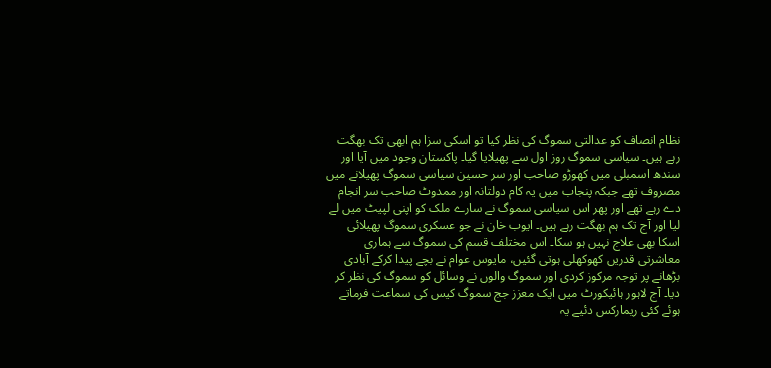نظام انصاف کو عدالتی سموگ کی نظر کیا تو اسکی سزا ہم ابھی تک بھگت رہے ہیں۔ سیاسی سموگ روز اول سے پھیلایا گیا۔ پاکستان وجود میں آیا اور سندھ اسمبلی میں کھوڑو صاحب اور سر حسین سیاسی سموگ پھیلانے میں مصروف تھے جبکہ پنجاب میں یہ کام دولتانہ اور ممدوٹ صاحب سر انجام دے رہے تھے اور پھر اس سیاسی سموگ نے سارے ملک کو اپنی لپیٹ میں لے لیا اور آج تک ہم بھگت رہے ہیں۔ ایوب خان نے جو عسکری سموگ پھیلائی اسکا بھی علاج نہیں ہو سکا۔ اس مختلف قسم کی سموگ سے ہماری معاشرتی قدریں کھوکھلی ہوتی گئیں، مایوس عوام نے بچے پیدا کرکے آبادی بڑھانے پر توجہ مرکوز کردی اور سموگ والوں نے وسائل کو سموگ کی نظر کر دیا۔ آج لاہور ہائیکورٹ میں ایک معزز جج سموگ کیس کی سماعت فرماتے ہوئے کئی ریمارکس دئیے یہ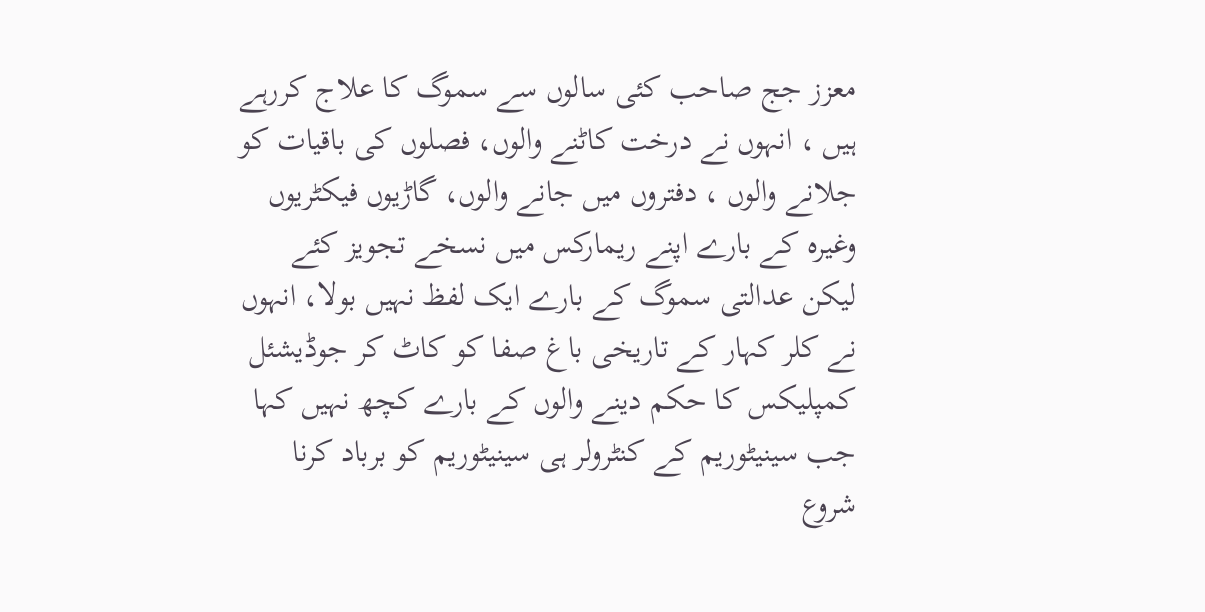معزز جج صاحب کئی سالوں سے سموگ کا علاج کررہے ہیں ، انہوں نے درخت کاٹنے والوں، فصلوں کی باقیات کو جلانے والوں ، دفتروں میں جانے والوں، گاڑیوں فیکٹریوں وغیرہ کے بارے اپنے ریمارکس میں نسخے تجویز کئے لیکن عدالتی سموگ کے بارے ایک لفظ نہیں بولا، انہوں نے کلر کہار کے تاریخی باغ صفا کو کاٹ کر جوڈیشئل کمپلیکس کا حکم دینے والوں کے بارے کچھ نہیں کہا جب سینیٹوریم کے کنٹرولر ہی سینیٹوریم کو برباد کرنا شروع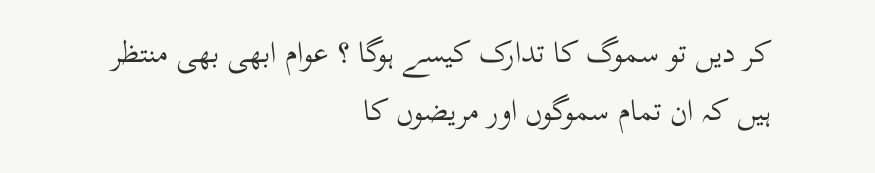کر دیں تو سموگ کا تدارک کیسے ہوگا ؟ عوام ابھی بھی منتظر ہیں کہ ان تمام سموگوں اور مریضوں کا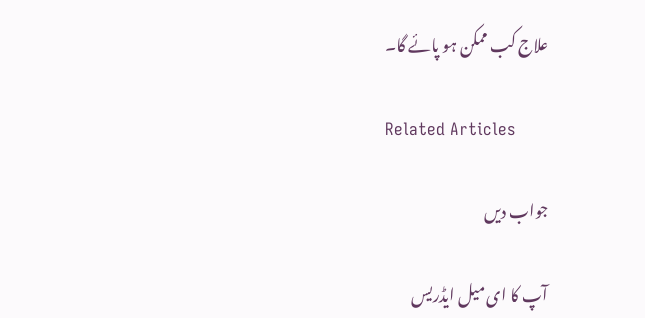علاج کب ممکن ہو پائے گا۔

Related Articles

جواب دیں

آپ کا ای میل ایڈریس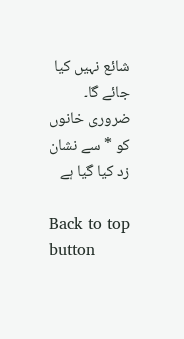شائع نہیں کیا جائے گا۔ ضروری خانوں کو * سے نشان زد کیا گیا ہے

Back to top button